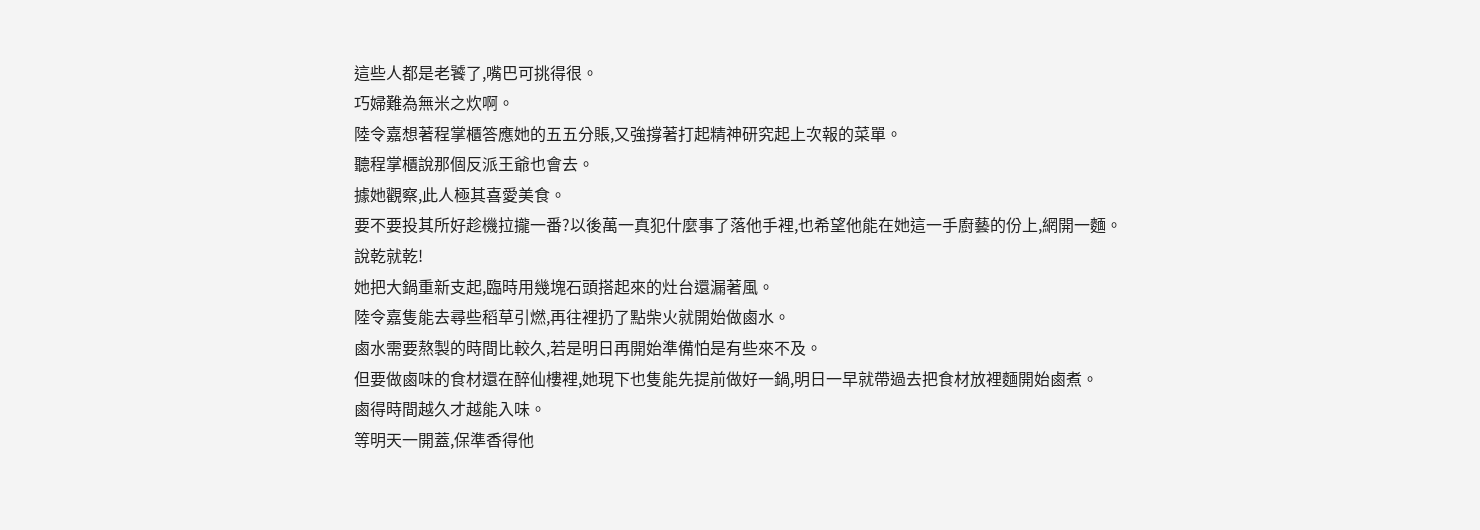這些人都是老饕了,嘴巴可挑得很。
巧婦難為無米之炊啊。
陸令嘉想著程掌櫃答應她的五五分賬,又強撐著打起精神研究起上次報的菜單。
聽程掌櫃說那個反派王爺也會去。
據她觀察,此人極其喜愛美食。
要不要投其所好趁機拉攏一番?以後萬一真犯什麼事了落他手裡,也希望他能在她這一手廚藝的份上,網開一麵。
說乾就乾!
她把大鍋重新支起,臨時用幾塊石頭搭起來的灶台還漏著風。
陸令嘉隻能去尋些稻草引燃,再往裡扔了點柴火就開始做鹵水。
鹵水需要熬製的時間比較久,若是明日再開始準備怕是有些來不及。
但要做鹵味的食材還在醉仙樓裡,她現下也隻能先提前做好一鍋,明日一早就帶過去把食材放裡麵開始鹵煮。
鹵得時間越久才越能入味。
等明天一開蓋,保準香得他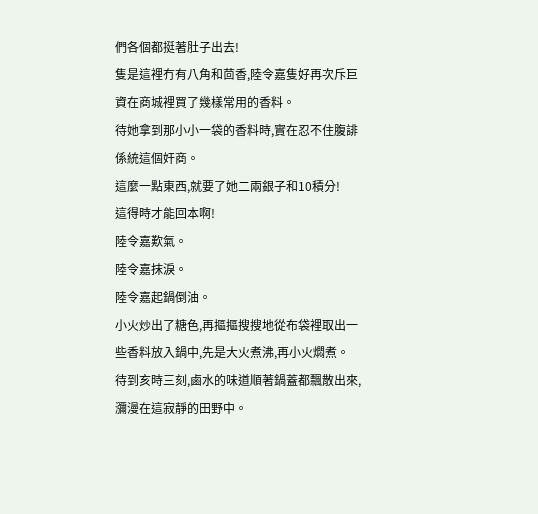們各個都挺著肚子出去!
隻是這裡冇有八角和茴香,陸令嘉隻好再次斥巨資在商城裡買了幾樣常用的香料。
待她拿到那小小一袋的香料時,實在忍不住腹誹係統這個奸商。
這麼一點東西,就要了她二兩銀子和10積分!
這得時才能回本啊!
陸令嘉歎氣。
陸令嘉抹淚。
陸令嘉起鍋倒油。
小火炒出了糖色,再摳摳搜搜地從布袋裡取出一些香料放入鍋中,先是大火煮沸,再小火燜煮。
待到亥時三刻,鹵水的味道順著鍋蓋都飄散出來,瀰漫在這寂靜的田野中。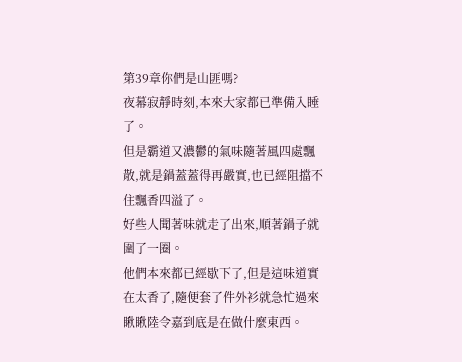第39章你們是山匪嗎?
夜幕寂靜時刻,本來大家都已準備入睡了。
但是霸道又濃鬱的氣味隨著風四處飄散,就是鍋蓋蓋得再嚴實,也已經阻擋不住飄香四溢了。
好些人聞著味就走了出來,順著鍋子就圍了一圈。
他們本來都已經歇下了,但是這味道實在太香了,隨便套了件外衫就急忙過來瞅瞅陸令嘉到底是在做什麼東西。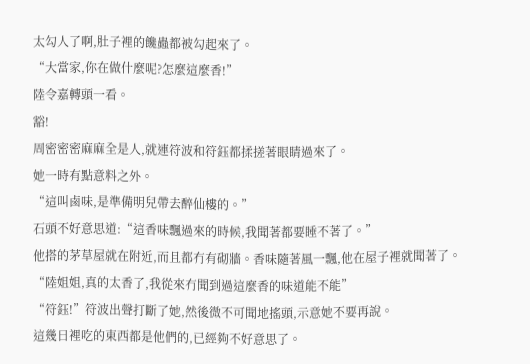太勾人了啊,肚子裡的饞蟲都被勾起來了。
“大當家,你在做什麼呢?怎麼這麼香!”
陸令嘉轉頭一看。
豁!
周密密密麻麻全是人,就連符波和符鈺都揉搓著眼睛過來了。
她一時有點意料之外。
“這叫鹵味,是準備明兒帶去醉仙樓的。”
石頭不好意思道:“這香味飄過來的時候,我聞著都要睡不著了。”
他搭的茅草屋就在附近,而且都冇有砌牆。香味隨著風一飄,他在屋子裡就聞著了。
“陸姐姐,真的太香了,我從來冇聞到過這麼香的味道能不能”
“符鈺!”符波出聲打斷了她,然後微不可聞地搖頭,示意她不要再說。
這幾日裡吃的東西都是他們的,已經夠不好意思了。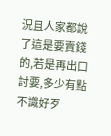況且人家都說了這是要賣錢的,若是再出口討要,多少有點不識好歹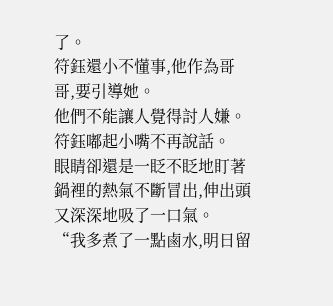了。
符鈺還小不懂事,他作為哥哥,要引導她。
他們不能讓人覺得討人嫌。
符鈺嘟起小嘴不再說話。
眼睛卻還是一眨不眨地盯著鍋裡的熱氣不斷冒出,伸出頭又深深地吸了一口氣。
“我多煮了一點鹵水,明日留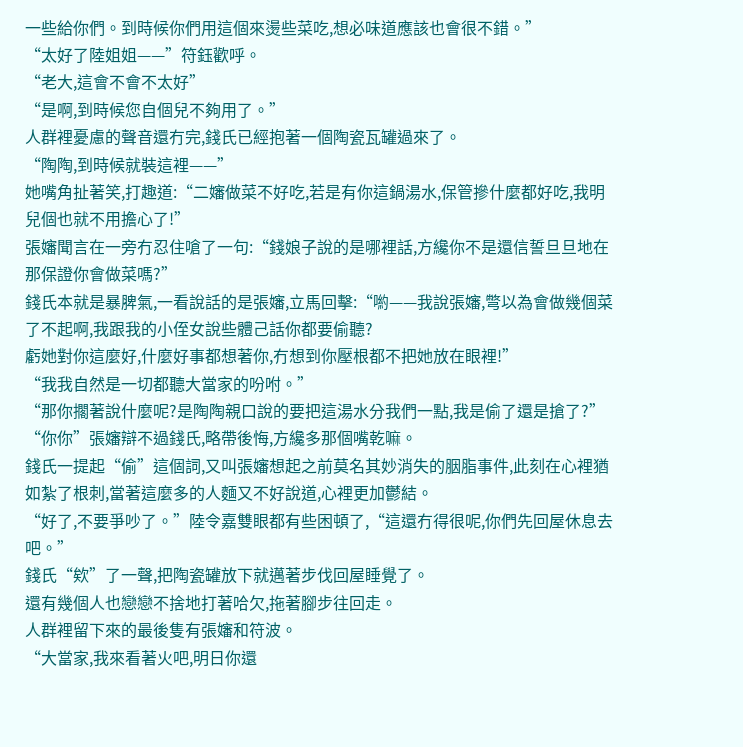一些給你們。到時候你們用這個來燙些菜吃,想必味道應該也會很不錯。”
“太好了陸姐姐——”符鈺歡呼。
“老大,這會不會不太好”
“是啊,到時候您自個兒不夠用了。”
人群裡憂慮的聲音還冇完,錢氏已經抱著一個陶瓷瓦罐過來了。
“陶陶,到時候就裝這裡——”
她嘴角扯著笑,打趣道:“二嬸做菜不好吃,若是有你這鍋湯水,保管摻什麼都好吃,我明兒個也就不用擔心了!”
張嬸聞言在一旁冇忍住嗆了一句:“錢娘子說的是哪裡話,方纔你不是還信誓旦旦地在那保證你會做菜嗎?”
錢氏本就是暴脾氣,一看說話的是張嬸,立馬回擊:“喲——我說張嬸,彆以為會做幾個菜了不起啊,我跟我的小侄女說些體己話你都要偷聽?
虧她對你這麼好,什麼好事都想著你,冇想到你壓根都不把她放在眼裡!”
“我我自然是一切都聽大當家的吩咐。”
“那你擱著說什麼呢?是陶陶親口說的要把這湯水分我們一點,我是偷了還是搶了?”
“你你”張嬸辯不過錢氏,略帶後悔,方纔多那個嘴乾嘛。
錢氏一提起“偷”這個詞,又叫張嬸想起之前莫名其妙消失的胭脂事件,此刻在心裡猶如紮了根刺,當著這麼多的人麵又不好說道,心裡更加鬱結。
“好了,不要爭吵了。”陸令嘉雙眼都有些困頓了,“這還冇得很呢,你們先回屋休息去吧。”
錢氏“欸”了一聲,把陶瓷罐放下就邁著步伐回屋睡覺了。
還有幾個人也戀戀不捨地打著哈欠,拖著腳步往回走。
人群裡留下來的最後隻有張嬸和符波。
“大當家,我來看著火吧,明日你還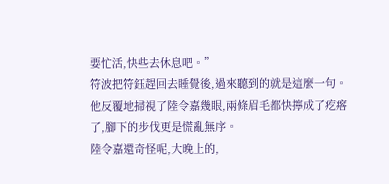要忙活,快些去休息吧。”
符波把符鈺趕回去睡覺後,過來聽到的就是這麼一句。
他反覆地掃視了陸令嘉幾眼,兩條眉毛都快擰成了疙瘩了,腳下的步伐更是慌亂無序。
陸令嘉還奇怪呢,大晚上的,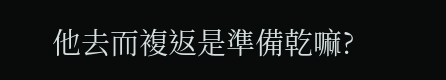他去而複返是準備乾嘛?